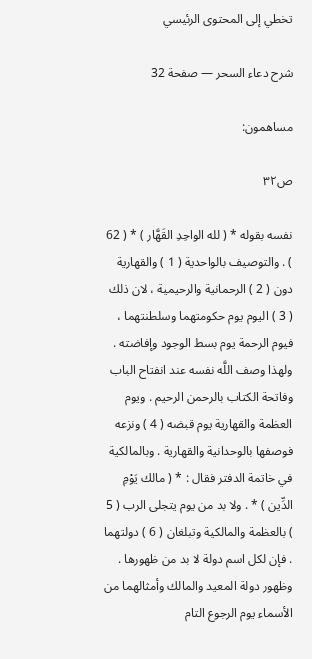تخطي إلى المحتوى الرئيسي

شرح دعاء السحر — صفحة 32

مساهمون:

ص٣٢

نفسه بقوله * ( لله الواحِدِ القَهَّار ) * ( 62 ) . والتوصيف بالواحدية ( 1 ) والقهارية دون ( 2 ) الرحمانية والرحيمية ، لان ذلك ( 3 ) اليوم يوم حكومتهما وسلطنتهما ، فيوم الرحمة يوم بسط الوجود وإفاضته . ولهذا وصف اللَّه نفسه عند انفتاح الباب وفاتحة الكتاب بالرحمن الرحيم . ويوم العظمة والقهارية يوم قبضه ( 4 ) ونزعه فوصفها بالوحدانية والقهارية . وبالمالكية في خاتمة الدفتر فقال : * ( مالك يَوْمِ الدِّين ) * . ولا بد من يوم يتجلى الرب ( 5 ) بالعظمة والمالكية وتبلغان ( 6 ) دولتهما . فإن لكل اسم دولة لا بد من ظهورها . وظهور دولة المعيد والمالك وأمثالهما من الأسماء يوم الرجوع التام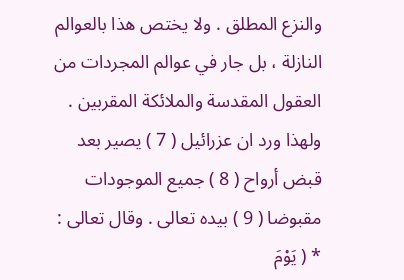والنزع المطلق . ولا يختص هذا بالعوالم النازلة ، بل جار في عوالم المجردات من العقول المقدسة والملائكة المقربين . ولهذا ورد ان عزرائيل ( 7 ) يصير بعد قبض أرواح ( 8 ) جميع الموجودات مقبوضا ( 9 ) بيده تعالى . وقال تعالى : * ( يَوْمَ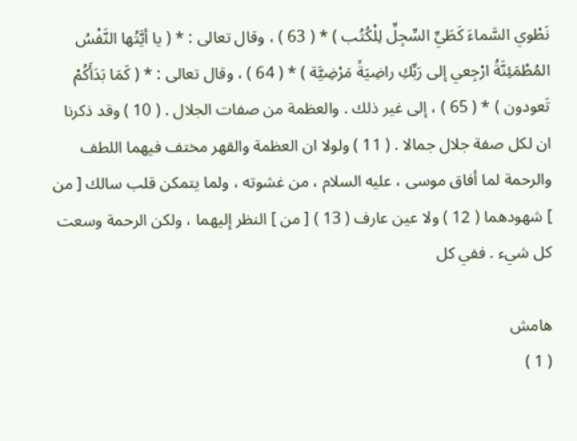نَطْوي السَّماءَ كَطَيِّ السِّجِلِّ لِلْكُتُب ) * ( 63 ) ، وقال تعالى : * ( يا أيَّتُها النَّفْسُ المُطْمَئِنَّةُ ارْجِعي إلى رَبِّكِ راضِيَةً مَرْضِيَّة ) * ( 64 ) ، وقال تعالى : * ( كَمَا بَدَأَكُمْ تَعودون ) * ( 65 ) ، إلى غير ذلك . والعظمة من صفات الجلال . ( 10 ) وقد ذكرنا ان لكل صفة جلال جمالا . ( 11 ) ولولا ان العظمة والقهر مختف فيهما اللطف والرحمة لما أفاق موسى ، عليه السلام ، من غشوته ، ولما يتمكن قلب سالك [ من ] شهودهما ( 12 ) ولا عين عارف ( 13 ) [ من ] النظر إليهما ، ولكن الرحمة وسعت كل شيء . ففي كل

هامش
( 1 )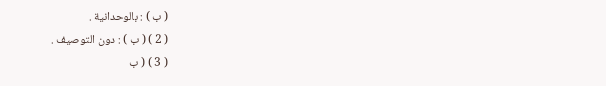( ب ) : بالوحدانية .
( 2 ) ( ب ) : دون التوصيف .
( 3 ) ( ب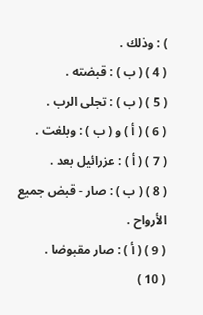) : وذلك .
( 4 ) ( ب ) : قبضته .
( 5 ) ( ب ) : تجلى الرب .
( 6 ) ( أ ) و ( ب ) : وبلغت .
( 7 ) ( أ ) : عزرائيل بعد .
( 8 ) ( ب ) : صار - قبض جميع الأرواح .
( 9 ) ( أ ) : صار مقبوضا .
( 10 )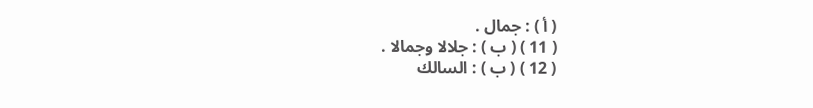( أ ) : جمال .
( 11 ) ( ب ) : جلالا وجمالا .
( 12 ) ( ب ) : السالك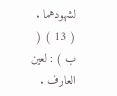لشهودهما .
( 13 ) ( ب ) : لعين العارف .